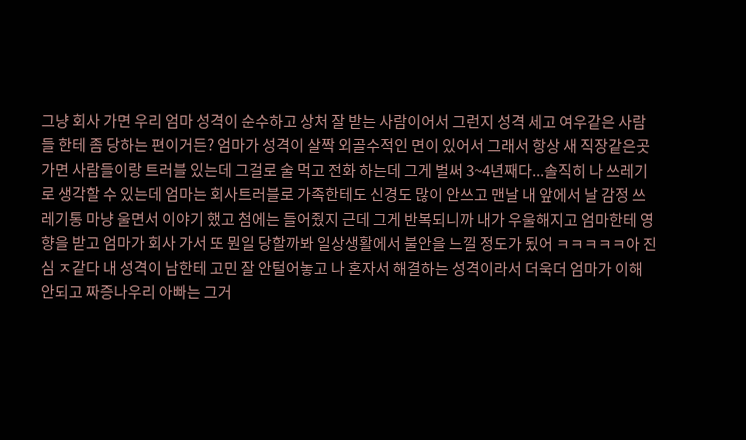그냥 회사 가면 우리 엄마 성격이 순수하고 상처 잘 받는 사람이어서 그런지 성격 세고 여우같은 사람들 한테 좀 당하는 편이거든? 엄마가 성격이 살짝 외골수적인 면이 있어서 그래서 항상 새 직장같은곳 가면 사람들이랑 트러블 있는데 그걸로 술 먹고 전화 하는데 그게 벌써 3~4년째다...솔직히 나 쓰레기로 생각할 수 있는데 엄마는 회사트러블로 가족한테도 신경도 많이 안쓰고 맨날 내 앞에서 날 감정 쓰레기통 마냥 울면서 이야기 했고 첨에는 들어줬지 근데 그게 반복되니까 내가 우울해지고 엄마한테 영향을 받고 엄마가 회사 가서 또 뭔일 당할까봐 일상생활에서 불안을 느낄 정도가 됬어 ㅋㅋㅋㅋㅋ아 진심 ㅈ같다 내 성격이 남한테 고민 잘 안털어놓고 나 혼자서 해결하는 성격이라서 더욱더 엄마가 이해 안되고 짜증나우리 아빠는 그거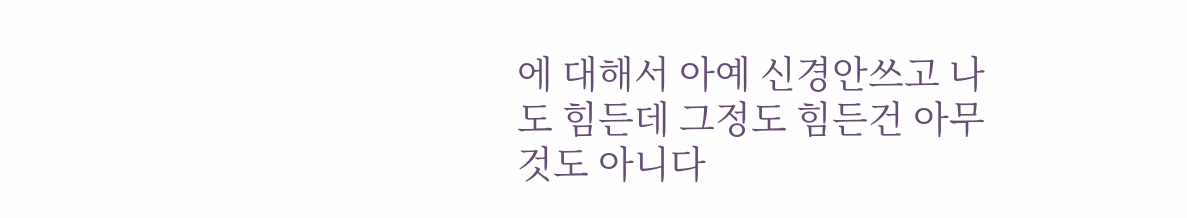에 대해서 아예 신경안쓰고 나도 힘든데 그정도 힘든건 아무것도 아니다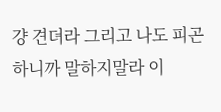걍 견뎌라 그리고 나도 피곤하니까 말하지말라 이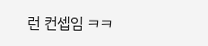런 컨셉임 ㅋㅋ